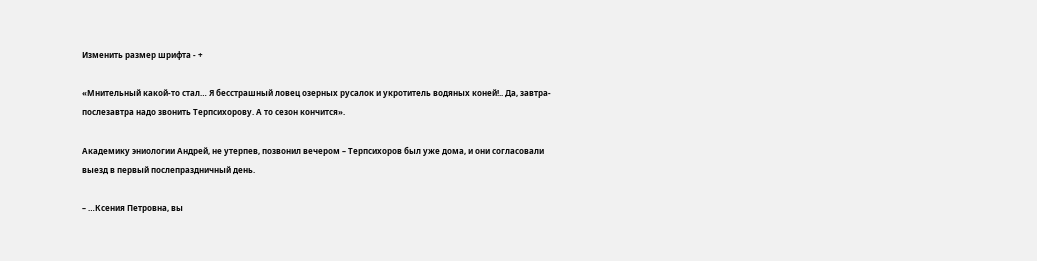Изменить размер шрифта - +

«Мнительный какой-то стал… Я бесстрашный ловец озерных русалок и укротитель водяных коней!.. Да, завтра-послезавтра надо звонить Терпсихорову. А то сезон кончится».

Академику эниологии Андрей, не утерпев, позвонил вечером – Терпсихоров был уже дома, и они согласовали выезд в первый послепраздничный день.

– …Ксения Петровна, вы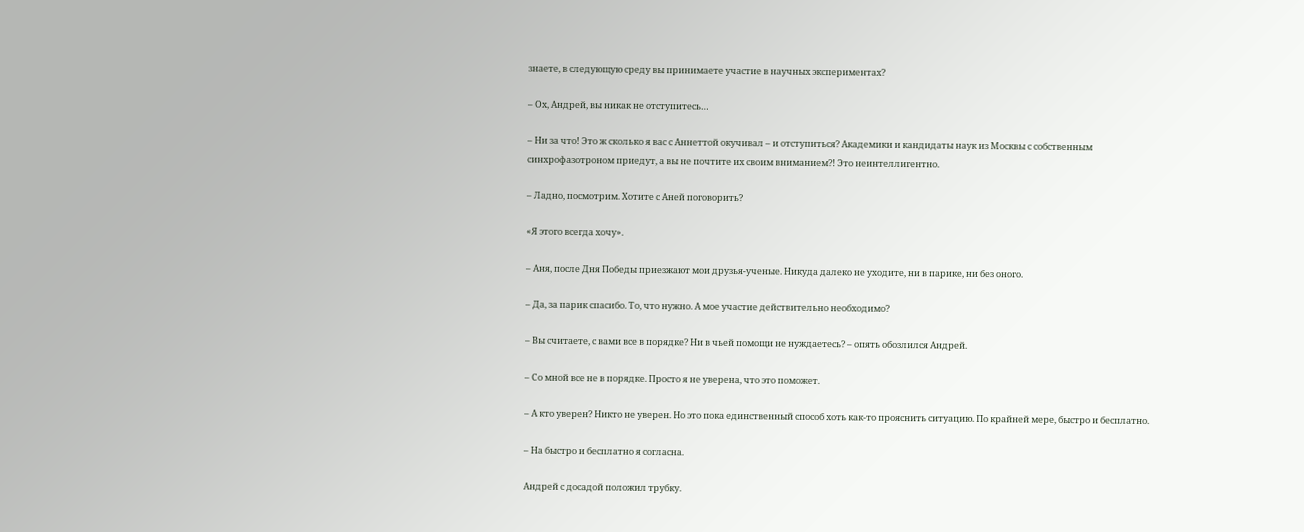знаете, в следующую среду вы принимаете участие в научных экспериментах?

– Ох, Андрей, вы никак не отступитесь…

– Ни за что! Это ж сколько я вас с Аннеттой окучивал – и отступиться? Академики и кандидаты наук из Москвы с собственным синхрофазотроном приедут, а вы не почтите их своим вниманием?! Это неинтеллигентно.

– Ладно, посмотрим. Хотите с Аней поговорить?

«Я этого всегда хочу».

– Аня, после Дня Победы приезжают мои друзья-ученые. Никуда далеко не уходите, ни в парике, ни без оного.

– Да, за парик спасибо. То, что нужно. А мое участие действительно необходимо?

– Вы считаете, с вами все в порядке? Ни в чьей помощи не нуждаетесь? – опять обозлился Андрей.

– Со мной все не в порядке. Просто я не уверена, что это поможет.

– А кто уверен? Никто не уверен. Но это пока единственный способ хоть как-то прояснить ситуацию. По крайней мере, быстро и бесплатно.

– На быстро и бесплатно я согласна.

Андрей с досадой положил трубку.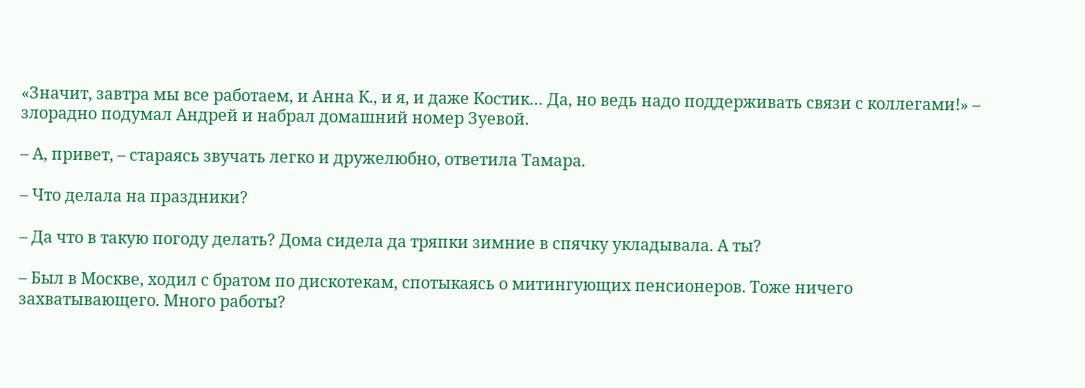«Значит, завтра мы все работаем, и Анна К., и я, и даже Костик… Да, но ведь надо поддерживать связи с коллегами!» – злорадно подумал Андрей и набрал домашний номер Зуевой.

– А, привет, – стараясь звучать легко и дружелюбно, ответила Тамара.

– Что делала на праздники?

– Да что в такую погоду делать? Дома сидела да тряпки зимние в спячку укладывала. А ты?

– Был в Москве, ходил с братом по дискотекам, спотыкаясь о митингующих пенсионеров. Тоже ничего захватывающего. Много работы?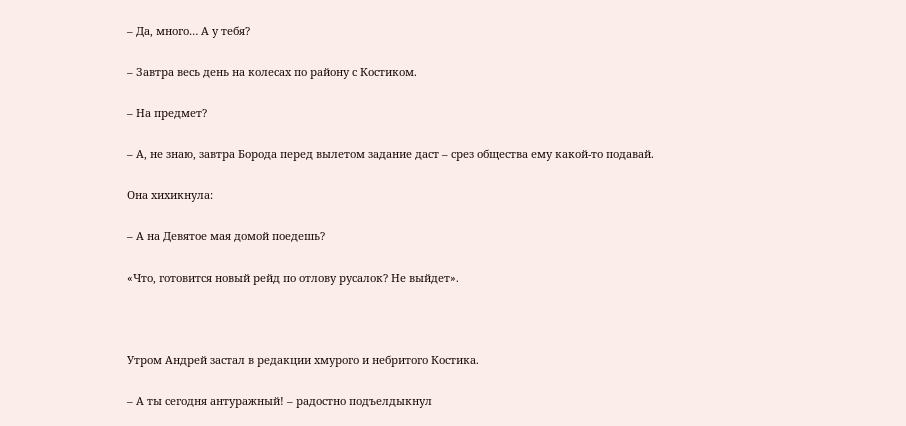– Да, много… А у тебя?

– Завтра весь день на колесах по району с Костиком.

– На предмет?

– А, не знаю, завтра Борода перед вылетом задание даст – срез общества ему какой-то подавай.

Она хихикнула:

– А на Девятое мая домой поедешь?

«Что, готовится новый рейд по отлову русалок? Не выйдет».



Утром Андрей застал в редакции хмурого и небритого Костика.

– А ты сегодня антуражный! – радостно подъелдыкнул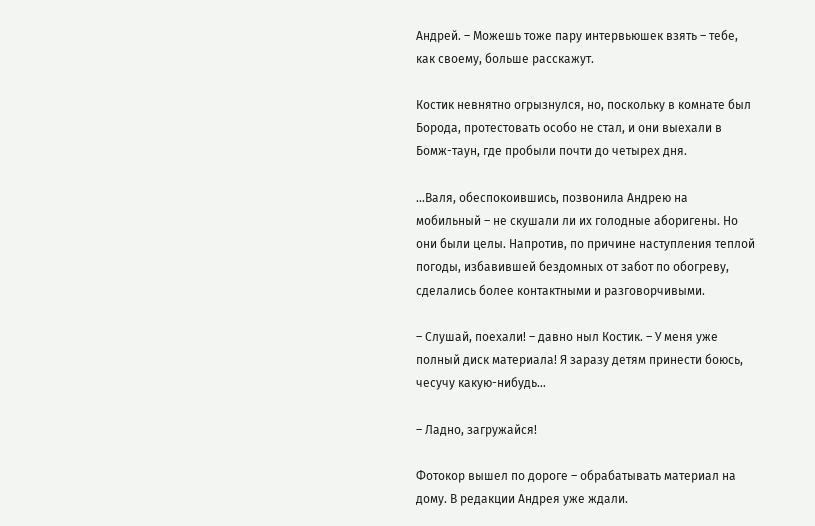Андрей. – Можешь тоже пару интервьюшек взять – тебе, как своему, больше расскажут.

Костик невнятно огрызнулся, но, поскольку в комнате был Борода, протестовать особо не стал, и они выехали в Бомж-таун, где пробыли почти до четырех дня.

…Валя, обеспокоившись, позвонила Андрею на мобильный – не скушали ли их голодные аборигены. Но они были целы. Напротив, по причине наступления теплой погоды, избавившей бездомных от забот по обогреву, сделались более контактными и разговорчивыми.

– Слушай, поехали! – давно ныл Костик. – У меня уже полный диск материала! Я заразу детям принести боюсь, чесучу какую-нибудь…

– Ладно, загружайся!

Фотокор вышел по дороге – обрабатывать материал на дому. В редакции Андрея уже ждали.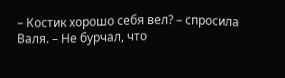– Костик хорошо себя вел? – спросила Валя. – Не бурчал, что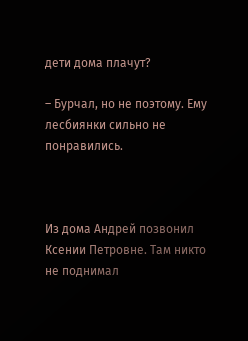дети дома плачут?

– Бурчал, но не поэтому. Ему лесбиянки сильно не понравились.



Из дома Андрей позвонил Ксении Петровне. Там никто не поднимал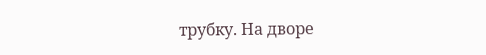трубку. На дворе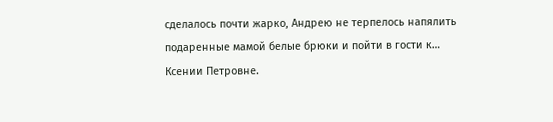сделалось почти жарко, Андрею не терпелось напялить подаренные мамой белые брюки и пойти в гости к… Ксении Петровне.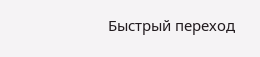Быстрый переход